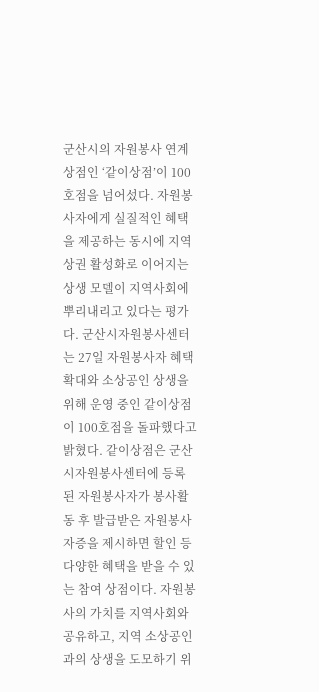군산시의 자원봉사 연계 상점인 ‘같이상점’이 100호점을 넘어섰다. 자원봉사자에게 실질적인 혜택을 제공하는 동시에 지역 상권 활성화로 이어지는 상생 모델이 지역사회에 뿌리내리고 있다는 평가다. 군산시자원봉사센터는 27일 자원봉사자 혜택 확대와 소상공인 상생을 위해 운영 중인 같이상점이 100호점을 돌파했다고 밝혔다. 같이상점은 군산시자원봉사센터에 등록된 자원봉사자가 봉사활동 후 발급받은 자원봉사자증을 제시하면 할인 등 다양한 혜택을 받을 수 있는 참여 상점이다. 자원봉사의 가치를 지역사회와 공유하고, 지역 소상공인과의 상생을 도모하기 위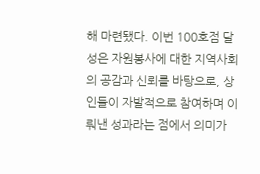해 마련됐다. 이번 100호점 달성은 자원봉사에 대한 지역사회의 공감과 신뢰를 바탕으로, 상인들이 자발적으로 참여하며 이뤄낸 성과라는 점에서 의미가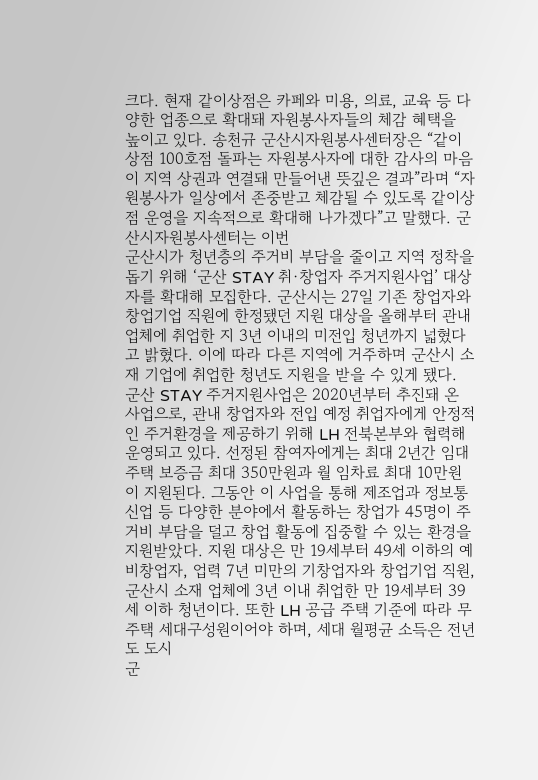크다. 현재 같이상점은 카페와 미용, 의료, 교육 등 다양한 업종으로 확대돼 자원봉사자들의 체감 혜택을 높이고 있다. 송천규 군산시자원봉사센터장은 “같이상점 100호점 돌파는 자원봉사자에 대한 감사의 마음이 지역 상권과 연결돼 만들어낸 뜻깊은 결과”라며 “자원봉사가 일상에서 존중받고 체감될 수 있도록 같이상점 운영을 지속적으로 확대해 나가겠다”고 말했다. 군산시자원봉사센터는 이번
군산시가 청년층의 주거비 부담을 줄이고 지역 정착을 돕기 위해 ‘군산 STAY 취·창업자 주거지원사업’ 대상자를 확대해 모집한다. 군산시는 27일 기존 창업자와 창업기업 직원에 한정됐던 지원 대상을 올해부터 관내 업체에 취업한 지 3년 이내의 미전입 청년까지 넓혔다고 밝혔다. 이에 따라 다른 지역에 거주하며 군산시 소재 기업에 취업한 청년도 지원을 받을 수 있게 됐다. 군산 STAY 주거지원사업은 2020년부터 추진돼 온 사업으로, 관내 창업자와 전입 예정 취업자에게 안정적인 주거환경을 제공하기 위해 LH 전북본부와 협력해 운영되고 있다. 선정된 참여자에게는 최대 2년간 임대주택 보증금 최대 350만원과 월 임차료 최대 10만원이 지원된다. 그동안 이 사업을 통해 제조업과 정보통신업 등 다양한 분야에서 활동하는 창업가 45명이 주거비 부담을 덜고 창업 활동에 집중할 수 있는 환경을 지원받았다. 지원 대상은 만 19세부터 49세 이하의 예비창업자, 업력 7년 미만의 기창업자와 창업기업 직원, 군산시 소재 업체에 3년 이내 취업한 만 19세부터 39세 이하 청년이다. 또한 LH 공급 주택 기준에 따라 무주택 세대구성원이어야 하며, 세대 월평균 소득은 전년도 도시
군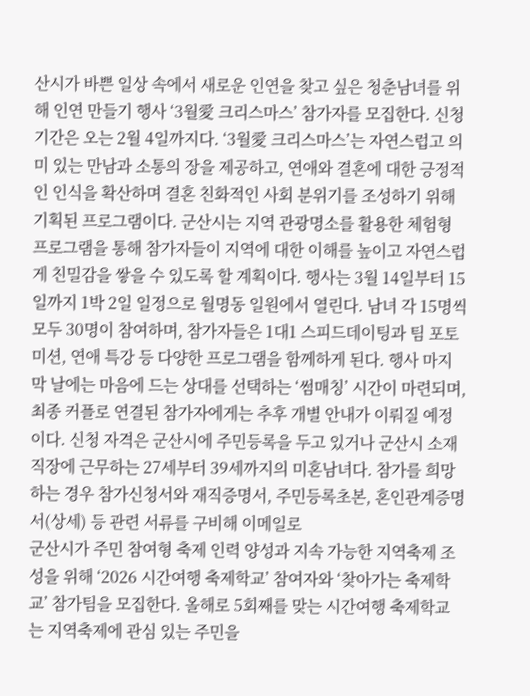산시가 바쁜 일상 속에서 새로운 인연을 찾고 싶은 청춘남녀를 위해 인연 만들기 행사 ‘3월愛 크리스마스’ 참가자를 모집한다. 신청 기간은 오는 2월 4일까지다. ‘3월愛 크리스마스’는 자연스럽고 의미 있는 만남과 소통의 장을 제공하고, 연애와 결혼에 대한 긍정적인 인식을 확산하며 결혼 친화적인 사회 분위기를 조성하기 위해 기획된 프로그램이다. 군산시는 지역 관광명소를 활용한 체험형 프로그램을 통해 참가자들이 지역에 대한 이해를 높이고 자연스럽게 친밀감을 쌓을 수 있도록 할 계획이다. 행사는 3월 14일부터 15일까지 1박 2일 일정으로 월명동 일원에서 열린다. 남녀 각 15명씩 모두 30명이 참여하며, 참가자들은 1대1 스피드데이팅과 팀 포토미션, 연애 특강 등 다양한 프로그램을 함께하게 된다. 행사 마지막 날에는 마음에 드는 상대를 선택하는 ‘썸매칭’ 시간이 마련되며, 최종 커플로 연결된 참가자에게는 추후 개별 안내가 이뤄질 예정이다. 신청 자격은 군산시에 주민등록을 두고 있거나 군산시 소재 직장에 근무하는 27세부터 39세까지의 미혼남녀다. 참가를 희망하는 경우 참가신청서와 재직증명서, 주민등록초본, 혼인관계증명서(상세) 등 관련 서류를 구비해 이메일로
군산시가 주민 참여형 축제 인력 양성과 지속 가능한 지역축제 조성을 위해 ‘2026 시간여행 축제학교’ 참여자와 ‘찾아가는 축제학교’ 참가팀을 모집한다. 올해로 5회째를 맞는 시간여행 축제학교는 지역축제에 관심 있는 주민을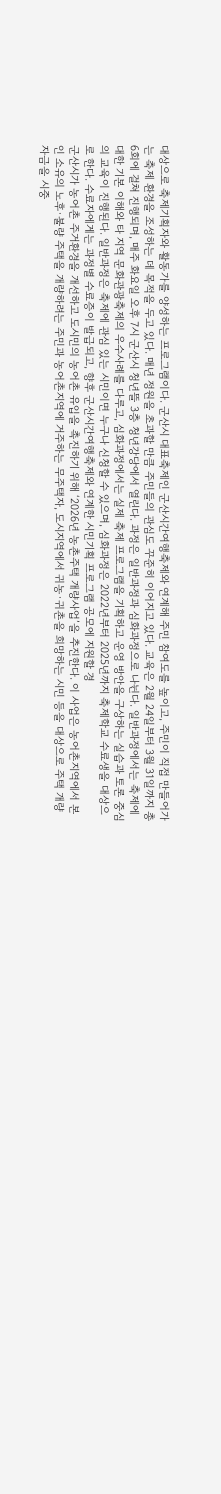대상으로 축제기획자와 활동가를 양성하는 프로그램이다. 군산시 대표축제인 군산시간여행축제와 연계해 주민 참여도를 높이고, 주민이 직접 만들어가는 축제 환경을 조성하는 데 목적을 두고 있다. 매년 정원을 초과할 만큼 주민들의 관심도 꾸준히 이어지고 있다. 교육은 2월 24일부터 3월 31일까지 총 6회에 걸쳐 진행되며, 매주 화요일 오후 7시 군산시 청년뜰 3층 청년강당에서 열린다. 과정은 일반과정과 심화과정으로 나뉜다. 일반과정에서는 축제에 대한 기본 이해와 타 지역 문화관광축제의 우수사례를 다루고, 심화과정에서는 실제 축제 프로그램을 기획하고 운영 방안을 구상하는 실습과 토론 중심의 교육이 진행된다. 일반과정은 축제에 관심 있는 시민이면 누구나 신청할 수 있으며, 심화과정은 2022년부터 2025년까지 축제학교 수료생을 대상으로 한다. 수료자에게는 과정별 수료증이 발급되고, 향후 군산시간여행축제와 연계한 시민기획 프로그램 공모에 지원할 경
군산시가 농어촌 주거환경을 개선하고 도시민의 농어촌 유입을 촉진하기 위해 ‘2026년 농촌주택 개량사업’을 추진한다. 이 사업은 농어촌지역에서 본인 소유의 노후·불량 주택을 개량하려는 주민과 농어촌지역에 거주하는 무주택자, 도시지역에서 귀농·귀촌을 희망하는 시민 등을 대상으로 주택 개량 자금을 시중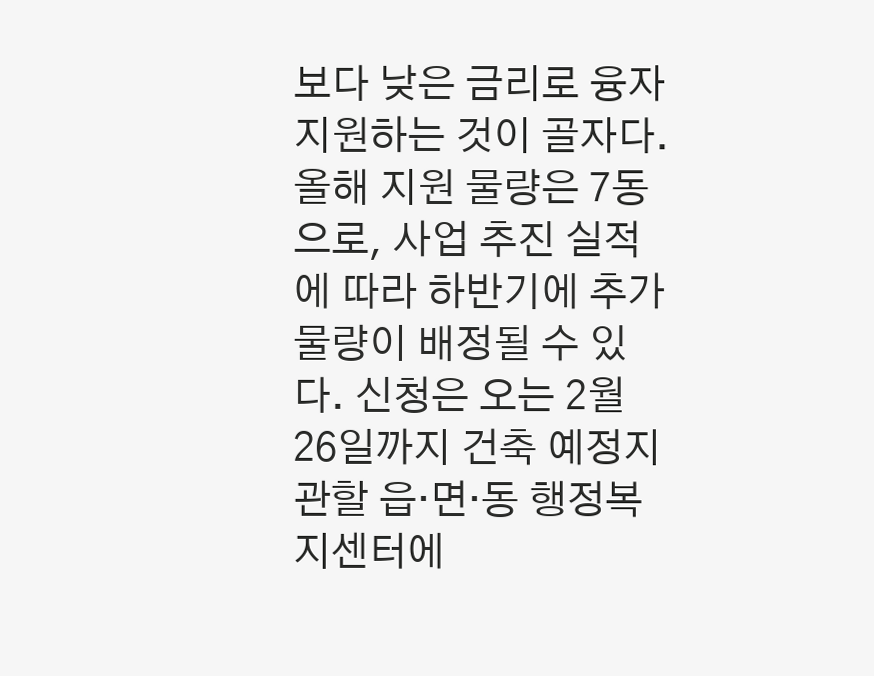보다 낮은 금리로 융자 지원하는 것이 골자다. 올해 지원 물량은 7동으로, 사업 추진 실적에 따라 하반기에 추가 물량이 배정될 수 있다. 신청은 오는 2월 26일까지 건축 예정지 관할 읍·면·동 행정복지센터에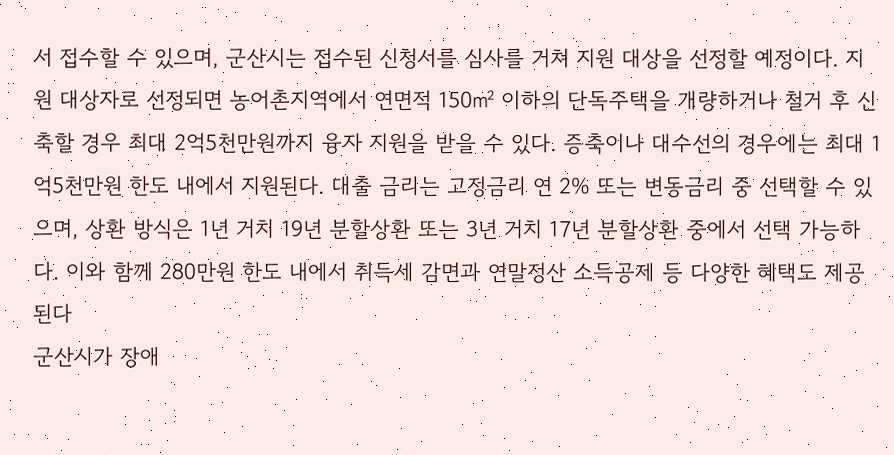서 접수할 수 있으며, 군산시는 접수된 신청서를 심사를 거쳐 지원 대상을 선정할 예정이다. 지원 대상자로 선정되면 농어촌지역에서 연면적 150㎡ 이하의 단독주택을 개량하거나 철거 후 신축할 경우 최대 2억5천만원까지 융자 지원을 받을 수 있다. 증축이나 대수선의 경우에는 최대 1억5천만원 한도 내에서 지원된다. 대출 금리는 고정금리 연 2% 또는 변동금리 중 선택할 수 있으며, 상환 방식은 1년 거치 19년 분할상환 또는 3년 거치 17년 분할상환 중에서 선택 가능하다. 이와 함께 280만원 한도 내에서 취득세 감면과 연말정산 소득공제 등 다양한 혜택도 제공된다
군산시가 장애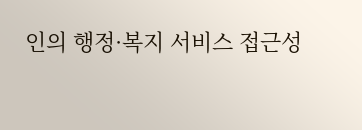인의 행정·복지 서비스 접근성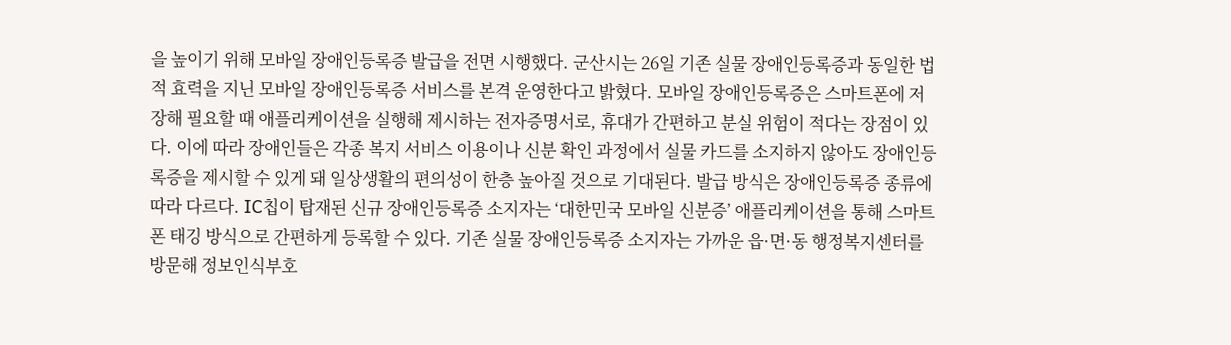을 높이기 위해 모바일 장애인등록증 발급을 전면 시행했다. 군산시는 26일 기존 실물 장애인등록증과 동일한 법적 효력을 지닌 모바일 장애인등록증 서비스를 본격 운영한다고 밝혔다. 모바일 장애인등록증은 스마트폰에 저장해 필요할 때 애플리케이션을 실행해 제시하는 전자증명서로, 휴대가 간편하고 분실 위험이 적다는 장점이 있다. 이에 따라 장애인들은 각종 복지 서비스 이용이나 신분 확인 과정에서 실물 카드를 소지하지 않아도 장애인등록증을 제시할 수 있게 돼 일상생활의 편의성이 한층 높아질 것으로 기대된다. 발급 방식은 장애인등록증 종류에 따라 다르다. IC칩이 탑재된 신규 장애인등록증 소지자는 ‘대한민국 모바일 신분증’ 애플리케이션을 통해 스마트폰 태깅 방식으로 간편하게 등록할 수 있다. 기존 실물 장애인등록증 소지자는 가까운 읍·면·동 행정복지센터를 방문해 정보인식부호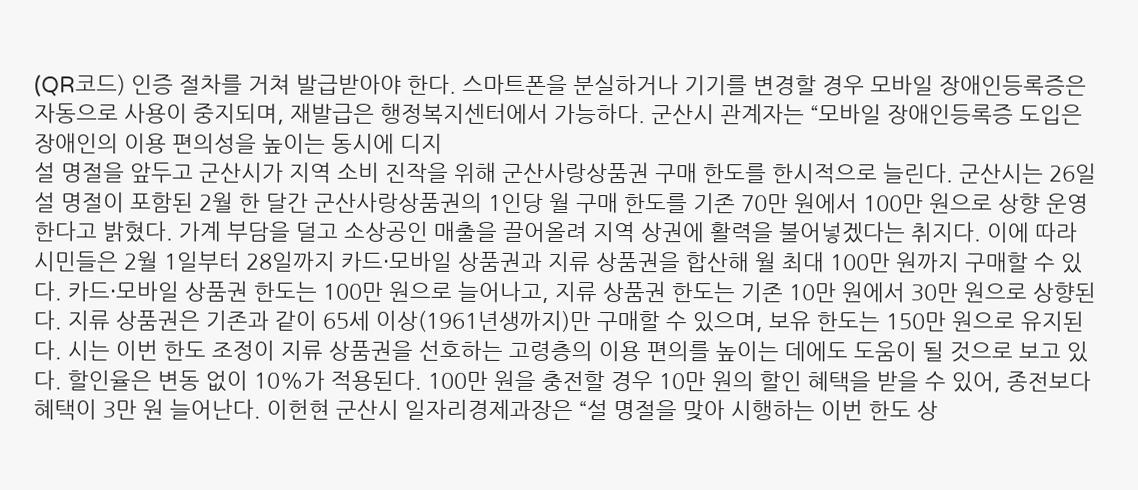(QR코드) 인증 절차를 거쳐 발급받아야 한다. 스마트폰을 분실하거나 기기를 변경할 경우 모바일 장애인등록증은 자동으로 사용이 중지되며, 재발급은 행정복지센터에서 가능하다. 군산시 관계자는 “모바일 장애인등록증 도입은 장애인의 이용 편의성을 높이는 동시에 디지
설 명절을 앞두고 군산시가 지역 소비 진작을 위해 군산사랑상품권 구매 한도를 한시적으로 늘린다. 군산시는 26일 설 명절이 포함된 2월 한 달간 군산사랑상품권의 1인당 월 구매 한도를 기존 70만 원에서 100만 원으로 상향 운영한다고 밝혔다. 가계 부담을 덜고 소상공인 매출을 끌어올려 지역 상권에 활력을 불어넣겠다는 취지다. 이에 따라 시민들은 2월 1일부터 28일까지 카드·모바일 상품권과 지류 상품권을 합산해 월 최대 100만 원까지 구매할 수 있다. 카드·모바일 상품권 한도는 100만 원으로 늘어나고, 지류 상품권 한도는 기존 10만 원에서 30만 원으로 상향된다. 지류 상품권은 기존과 같이 65세 이상(1961년생까지)만 구매할 수 있으며, 보유 한도는 150만 원으로 유지된다. 시는 이번 한도 조정이 지류 상품권을 선호하는 고령층의 이용 편의를 높이는 데에도 도움이 될 것으로 보고 있다. 할인율은 변동 없이 10%가 적용된다. 100만 원을 충전할 경우 10만 원의 할인 혜택을 받을 수 있어, 종전보다 혜택이 3만 원 늘어난다. 이헌현 군산시 일자리경제과장은 “설 명절을 맞아 시행하는 이번 한도 상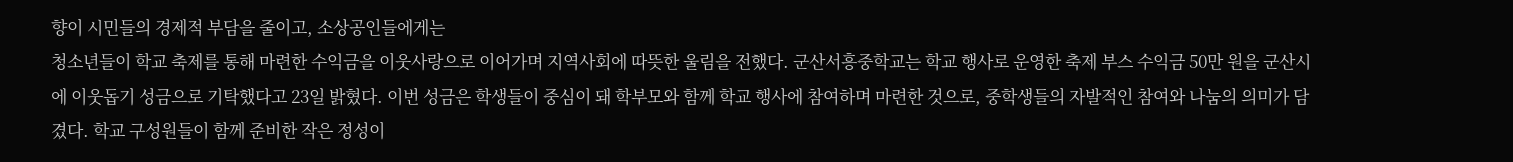향이 시민들의 경제적 부담을 줄이고, 소상공인들에게는
청소년들이 학교 축제를 통해 마련한 수익금을 이웃사랑으로 이어가며 지역사회에 따뜻한 울림을 전했다. 군산서흥중학교는 학교 행사로 운영한 축제 부스 수익금 50만 원을 군산시에 이웃돕기 성금으로 기탁했다고 23일 밝혔다. 이번 성금은 학생들이 중심이 돼 학부모와 함께 학교 행사에 참여하며 마련한 것으로, 중학생들의 자발적인 참여와 나눔의 의미가 담겼다. 학교 구성원들이 함께 준비한 작은 정성이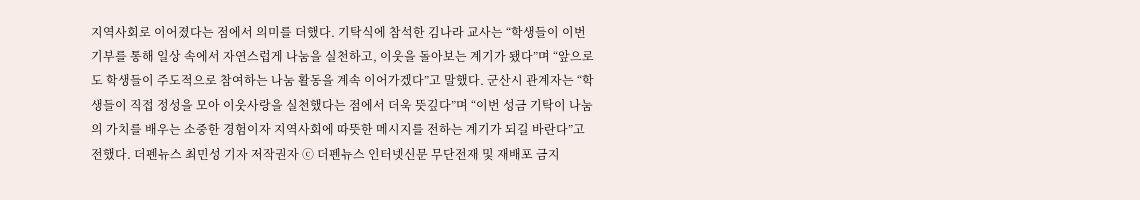지역사회로 이어졌다는 점에서 의미를 더했다. 기탁식에 참석한 김나라 교사는 “학생들이 이번 기부를 통해 일상 속에서 자연스럽게 나눔을 실천하고, 이웃을 돌아보는 계기가 됐다”며 “앞으로도 학생들이 주도적으로 참여하는 나눔 활동을 계속 이어가겠다”고 말했다. 군산시 관계자는 “학생들이 직접 정성을 모아 이웃사랑을 실천했다는 점에서 더욱 뜻깊다”며 “이번 성금 기탁이 나눔의 가치를 배우는 소중한 경험이자 지역사회에 따뜻한 메시지를 전하는 계기가 되길 바란다”고 전했다. 더펜뉴스 최민성 기자 저작권자 ⓒ 더펜뉴스 인터넷신문 무단전재 및 재배포 금지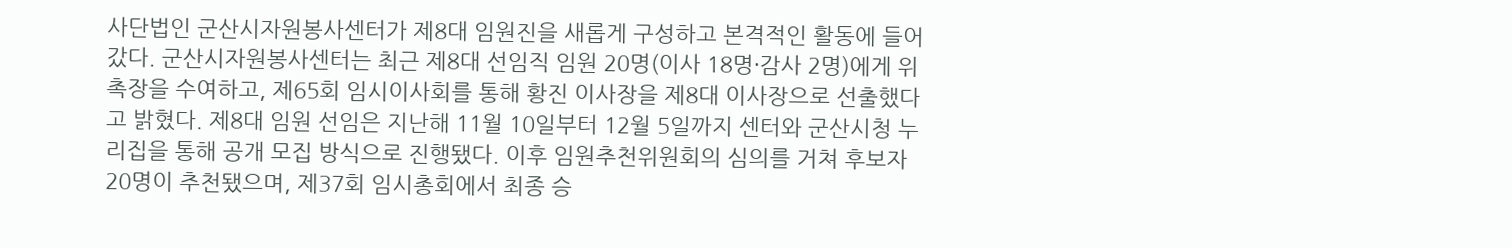사단법인 군산시자원봉사센터가 제8대 임원진을 새롭게 구성하고 본격적인 활동에 들어갔다. 군산시자원봉사센터는 최근 제8대 선임직 임원 20명(이사 18명·감사 2명)에게 위촉장을 수여하고, 제65회 임시이사회를 통해 황진 이사장을 제8대 이사장으로 선출했다고 밝혔다. 제8대 임원 선임은 지난해 11월 10일부터 12월 5일까지 센터와 군산시청 누리집을 통해 공개 모집 방식으로 진행됐다. 이후 임원추천위원회의 심의를 거쳐 후보자 20명이 추천됐으며, 제37회 임시총회에서 최종 승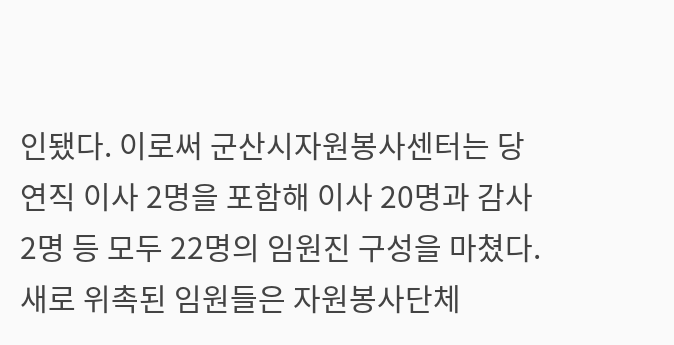인됐다. 이로써 군산시자원봉사센터는 당연직 이사 2명을 포함해 이사 20명과 감사 2명 등 모두 22명의 임원진 구성을 마쳤다. 새로 위촉된 임원들은 자원봉사단체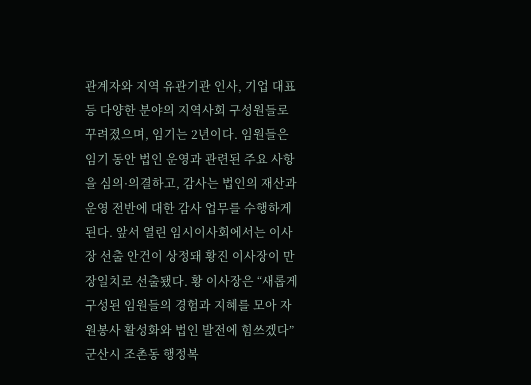관계자와 지역 유관기관 인사, 기업 대표 등 다양한 분야의 지역사회 구성원들로 꾸려졌으며, 임기는 2년이다. 임원들은 임기 동안 법인 운영과 관련된 주요 사항을 심의·의결하고, 감사는 법인의 재산과 운영 전반에 대한 감사 업무를 수행하게 된다. 앞서 열린 임시이사회에서는 이사장 선출 안건이 상정돼 황진 이사장이 만장일치로 선출됐다. 황 이사장은 “새롭게 구성된 임원들의 경험과 지혜를 모아 자원봉사 활성화와 법인 발전에 힘쓰겠다”
군산시 조촌동 행정복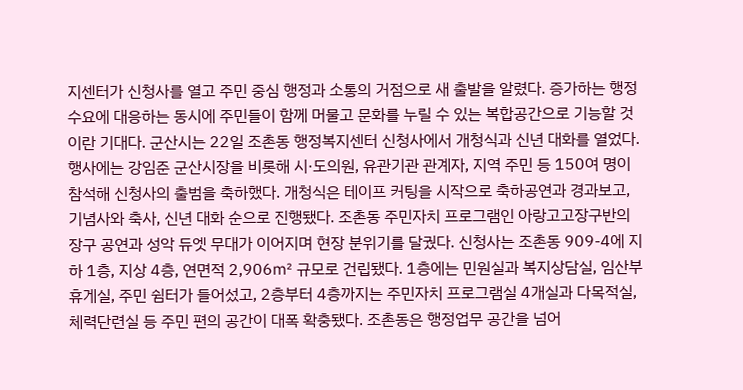지센터가 신청사를 열고 주민 중심 행정과 소통의 거점으로 새 출발을 알렸다. 증가하는 행정 수요에 대응하는 동시에 주민들이 함께 머물고 문화를 누릴 수 있는 복합공간으로 기능할 것이란 기대다. 군산시는 22일 조촌동 행정복지센터 신청사에서 개청식과 신년 대화를 열었다. 행사에는 강임준 군산시장을 비롯해 시·도의원, 유관기관 관계자, 지역 주민 등 150여 명이 참석해 신청사의 출범을 축하했다. 개청식은 테이프 커팅을 시작으로 축하공연과 경과보고, 기념사와 축사, 신년 대화 순으로 진행됐다. 조촌동 주민자치 프로그램인 아랑고고장구반의 장구 공연과 성악 듀엣 무대가 이어지며 현장 분위기를 달궜다. 신청사는 조촌동 909-4에 지하 1층, 지상 4층, 연면적 2,906㎡ 규모로 건립됐다. 1층에는 민원실과 복지상담실, 임산부 휴게실, 주민 쉼터가 들어섰고, 2층부터 4층까지는 주민자치 프로그램실 4개실과 다목적실, 체력단련실 등 주민 편의 공간이 대폭 확충됐다. 조촌동은 행정업무 공간을 넘어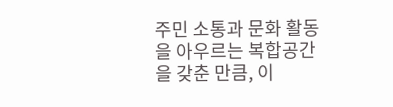주민 소통과 문화 활동을 아우르는 복합공간을 갖춘 만큼, 이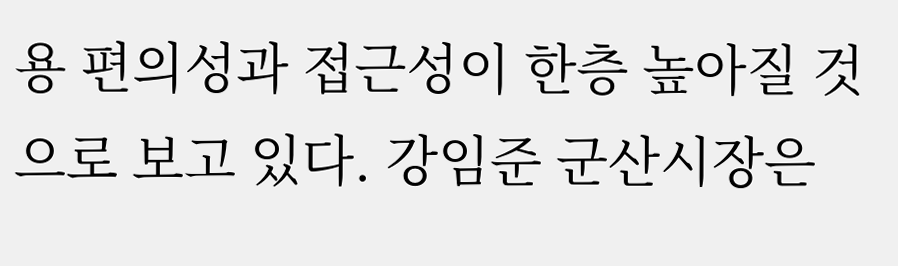용 편의성과 접근성이 한층 높아질 것으로 보고 있다. 강임준 군산시장은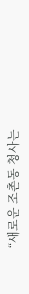“새로운 조촌동 청사는